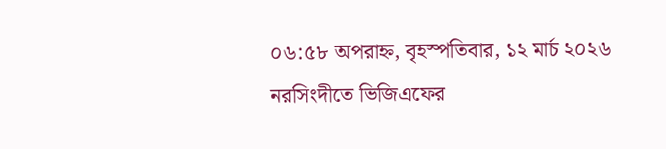০৬:৫৮ অপরাহ্ন, বৃহস্পতিবার, ১২ মার্চ ২০২৬
নরসিংদীতে ভিজিএফের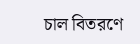চাল বিতরণে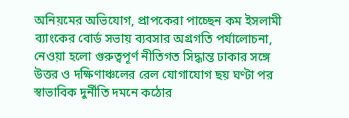অনিয়মের অভিযোগ, প্রাপকেরা পাচ্ছেন কম ইসলামী ব্যাংকের বোর্ড সভায় ব্যবসার অগ্রগতি পর্যালোচনা, নেওয়া হলো গুরুত্বপূর্ণ নীতিগত সিদ্ধান্ত ঢাকার সঙ্গে উত্তর ও দক্ষিণাঞ্চলের রেল যোগাযোগ ছয় ঘণ্টা পর স্বাভাবিক দুর্নীতি দমনে কঠোর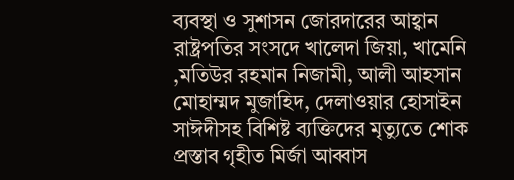ব্যবস্থা ও সুশাসন জোরদারের আহ্বান রাষ্ট্রপতির সংসদে খালেদা জিয়া, খামেনি ,মতিউর রহমান নিজামী, আলী আহসান মোহাম্মদ মুজাহিদ, দেলাওয়ার হোসাইন সাঈদীসহ বিশিষ্ট ব্যক্তিদের মৃত্যুতে শোক প্রস্তাব গৃহীত মির্জা আব্বাস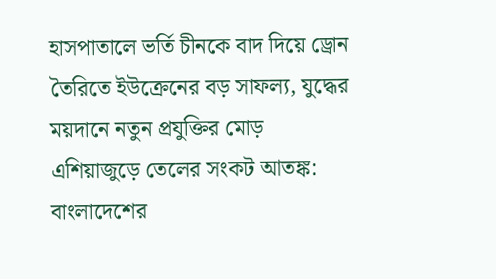হাসপাতালে ভর্তি চীনকে বাদ দিয়ে ড্রোন তৈরিতে ইউক্রেনের বড় সাফল্য, যুদ্ধের ময়দানে নতুন প্রযুক্তির মোড় এশিয়াজুড়ে তেলের সংকট আতঙ্ক: বাংলাদেশের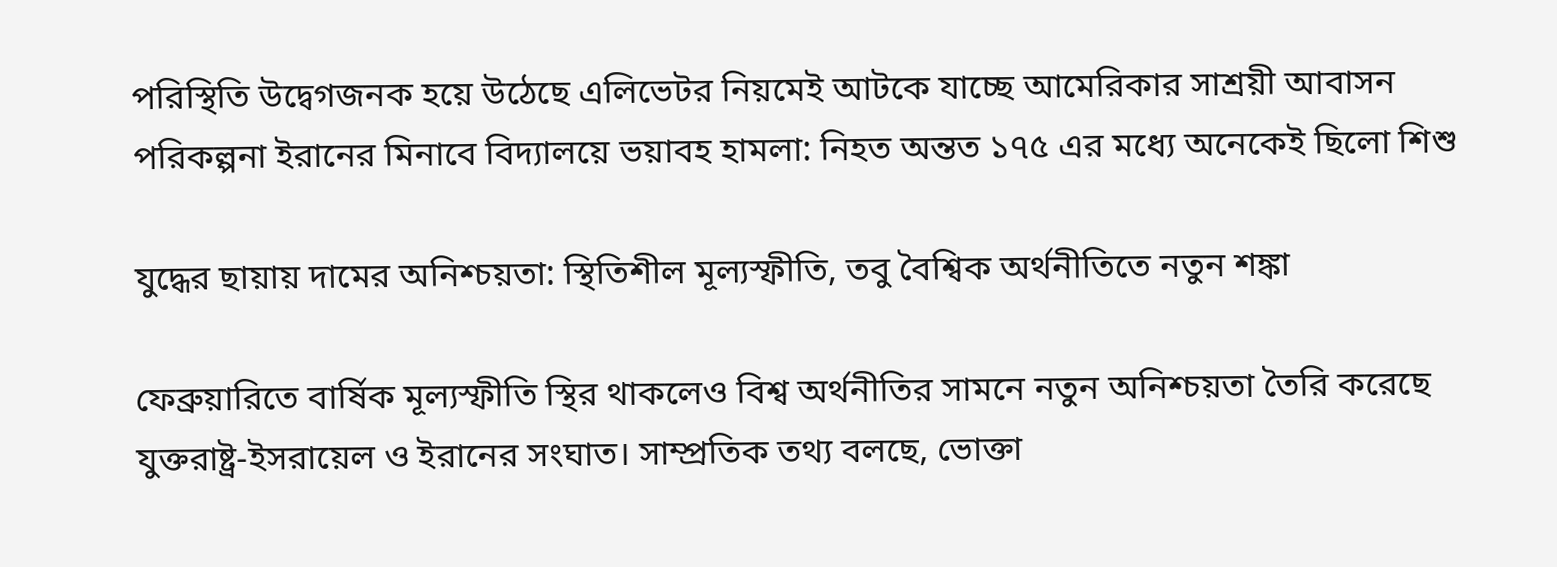পরিস্থিতি উদ্বেগজনক হয়ে উঠেছে এলিভেটর নিয়মেই আটকে যাচ্ছে আমেরিকার সাশ্রয়ী আবাসন পরিকল্পনা ইরানের মিনাবে বিদ্যালয়ে ভয়াবহ হামলা: নিহত অন্তত ১৭৫ এর মধ্যে অনেকেই ছিলো শিশু

যুদ্ধের ছায়ায় দামের অনিশ্চয়তা: স্থিতিশীল মূল্যস্ফীতি, তবু বৈশ্বিক অর্থনীতিতে নতুন শঙ্কা

ফেব্রুয়ারিতে বার্ষিক মূল্যস্ফীতি স্থির থাকলেও বিশ্ব অর্থনীতির সামনে নতুন অনিশ্চয়তা তৈরি করেছে যুক্তরাষ্ট্র-ইসরায়েল ও ইরানের সংঘাত। সাম্প্রতিক তথ্য বলছে, ভোক্তা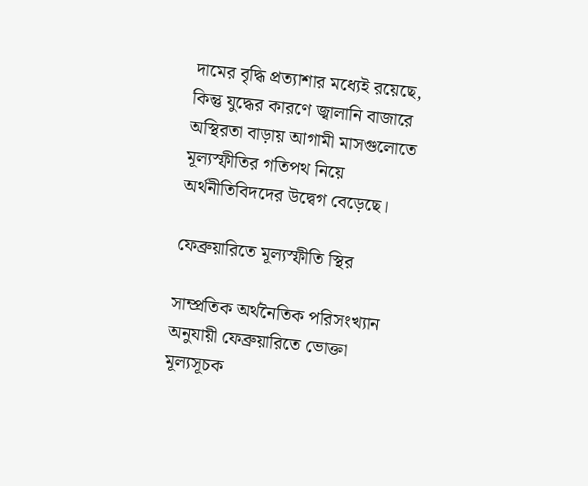দামের বৃদ্ধি প্রত্যাশার মধ্যেই রয়েছে, কিন্তু যুদ্ধের কারণে জ্বালানি বাজারে অস্থিরতা বাড়ায় আগামী মাসগুলোতে মূল্যস্ফীতির গতিপথ নিয়ে অর্থনীতিবিদদের উদ্বেগ বেড়েছে।

ফেব্রুয়ারিতে মূল্যস্ফীতি স্থির

সাম্প্রতিক অর্থনৈতিক পরিসংখ্যান অনুযায়ী ফেব্রুয়ারিতে ভোক্তা মূল্যসূচক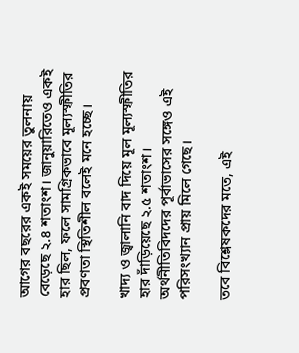আগের বছরের একই সময়ের তুলনায় বেড়েছে ২.৪ শতাংশ। জানুয়ারিতেও একই হার ছিল, ফলে সামগ্রিকভাবে মূল্যস্ফীতির প্রবণতা স্থিতিশীল বলেই মনে হচ্ছে।

খাদ্য ও জ্বালানি বাদ দিয়ে মূল মূল্যস্ফীতির হার দাঁড়িয়েছে ২.৫ শতাংশ। অর্থনীতিবিদদের পূর্বাভাসের সঙ্গেও এই পরিসংখ্যান প্রায় মিলে গেছে।

তবে বিশ্লেষকদের মতে, এই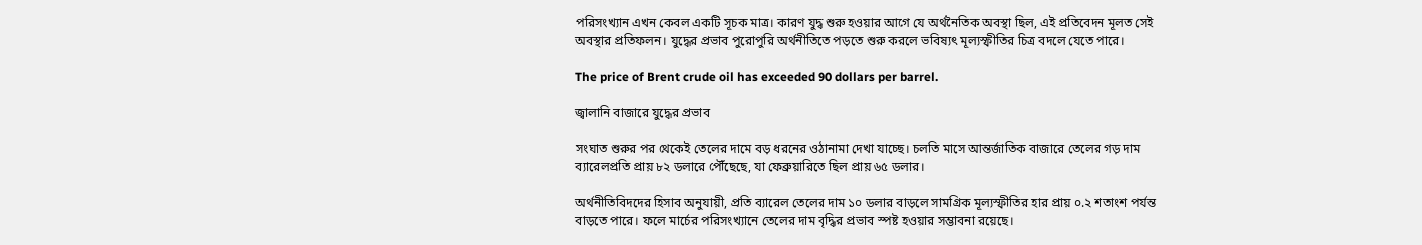পরিসংখ্যান এখন কেবল একটি সূচক মাত্র। কারণ যুদ্ধ শুরু হওয়ার আগে যে অর্থনৈতিক অবস্থা ছিল, এই প্রতিবেদন মূলত সেই অবস্থার প্রতিফলন। যুদ্ধের প্রভাব পুরোপুরি অর্থনীতিতে পড়তে শুরু করলে ভবিষ্যৎ মূল্যস্ফীতির চিত্র বদলে যেতে পারে।

The price of Brent crude oil has exceeded 90 dollars per barrel.

জ্বালানি বাজারে যুদ্ধের প্রভাব

সংঘাত শুরুর পর থেকেই তেলের দামে বড় ধরনের ওঠানামা দেখা যাচ্ছে। চলতি মাসে আন্তর্জাতিক বাজারে তেলের গড় দাম ব্যারেলপ্রতি প্রায় ৮২ ডলারে পৌঁছেছে, যা ফেব্রুয়ারিতে ছিল প্রায় ৬৫ ডলার।

অর্থনীতিবিদদের হিসাব অনুযায়ী, প্রতি ব্যারেল তেলের দাম ১০ ডলার বাড়লে সামগ্রিক মূল্যস্ফীতির হার প্রায় ০.২ শতাংশ পর্যন্ত বাড়তে পারে। ফলে মার্চের পরিসংখ্যানে তেলের দাম বৃদ্ধির প্রভাব স্পষ্ট হওয়ার সম্ভাবনা রয়েছে।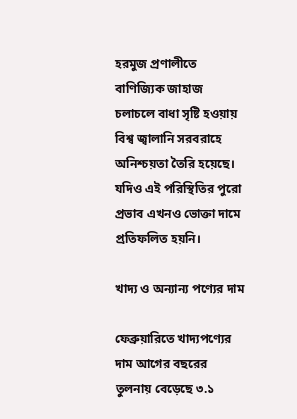হরমুজ প্রণালীতে বাণিজ্যিক জাহাজ চলাচলে বাধা সৃষ্টি হওয়ায় বিশ্ব জ্বালানি সরবরাহে অনিশ্চয়তা তৈরি হয়েছে। যদিও এই পরিস্থিতির পুরো প্রভাব এখনও ভোক্তা দামে প্রতিফলিত হয়নি।

খাদ্য ও অন্যান্য পণ্যের দাম

ফেব্রুয়ারিতে খাদ্যপণ্যের দাম আগের বছরের তুলনায় বেড়েছে ৩.১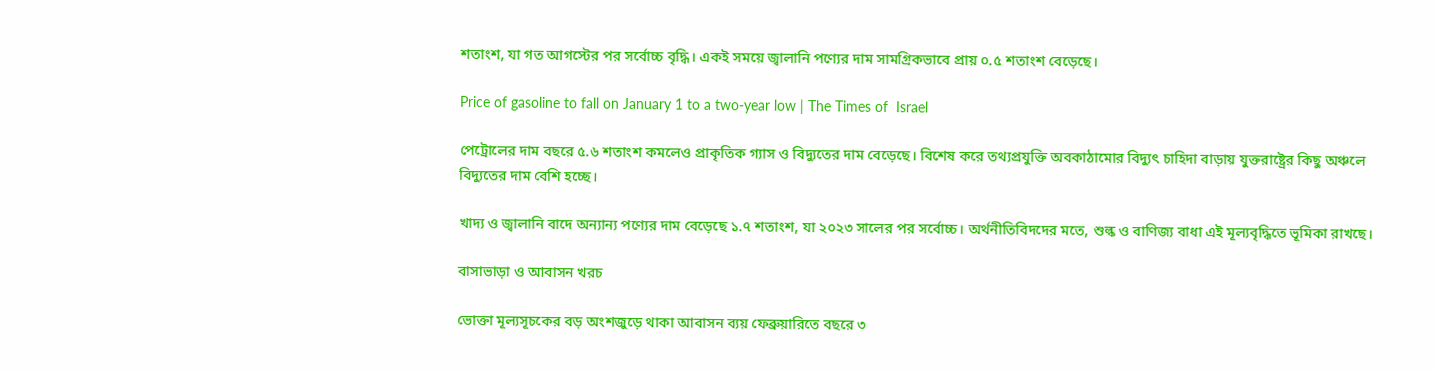শতাংশ, যা গত আগস্টের পর সর্বোচ্চ বৃদ্ধি। একই সময়ে জ্বালানি পণ্যের দাম সামগ্রিকভাবে প্রায় ০.৫ শতাংশ বেড়েছে।

Price of gasoline to fall on January 1 to a two-year low | The Times of  Israel

পেট্রোলের দাম বছরে ৫.৬ শতাংশ কমলেও প্রাকৃতিক গ্যাস ও বিদ্যুতের দাম বেড়েছে। বিশেষ করে তথ্যপ্রযুক্তি অবকাঠামোর বিদ্যুৎ চাহিদা বাড়ায় যুক্তরাষ্ট্রের কিছু অঞ্চলে বিদ্যুতের দাম বেশি হচ্ছে।

খাদ্য ও জ্বালানি বাদে অন্যান্য পণ্যের দাম বেড়েছে ১.৭ শতাংশ, যা ২০২৩ সালের পর সর্বোচ্চ। অর্থনীতিবিদদের মতে, শুল্ক ও বাণিজ্য বাধা এই মূল্যবৃদ্ধিতে ভূমিকা রাখছে।

বাসাভাড়া ও আবাসন খরচ

ভোক্তা মূল্যসূচকের বড় অংশজুড়ে থাকা আবাসন ব্যয় ফেব্রুয়ারিতে বছরে ৩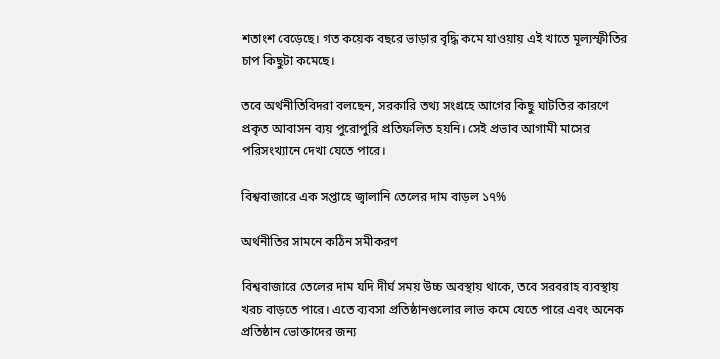শতাংশ বেড়েছে। গত কয়েক বছরে ভাড়ার বৃদ্ধি কমে যাওয়ায় এই খাতে মূল্যস্ফীতির চাপ কিছুটা কমেছে।

তবে অর্থনীতিবিদরা বলছেন, সরকারি তথ্য সংগ্রহে আগের কিছু ঘাটতির কারণে প্রকৃত আবাসন ব্যয় পুরোপুরি প্রতিফলিত হয়নি। সেই প্রভাব আগামী মাসের পরিসংখ্যানে দেখা যেতে পারে।

বিশ্ববাজারে এক সপ্তাহে জ্বালানি তেলের দাম বাড়ল ১৭%

অর্থনীতির সামনে কঠিন সমীকরণ

বিশ্ববাজারে তেলের দাম যদি দীর্ঘ সময় উচ্চ অবস্থায় থাকে, তবে সরবরাহ ব্যবস্থায় খরচ বাড়তে পারে। এতে ব্যবসা প্রতিষ্ঠানগুলোর লাভ কমে যেতে পারে এবং অনেক প্রতিষ্ঠান ভোক্তাদের জন্য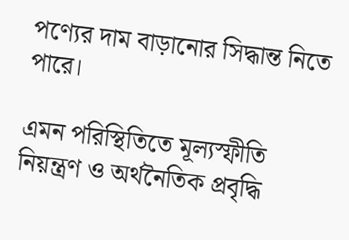পণ্যের দাম বাড়ানোর সিদ্ধান্ত নিতে পারে।

এমন পরিস্থিতিতে মূল্যস্ফীতি নিয়ন্ত্রণ ও অর্থনৈতিক প্রবৃদ্ধি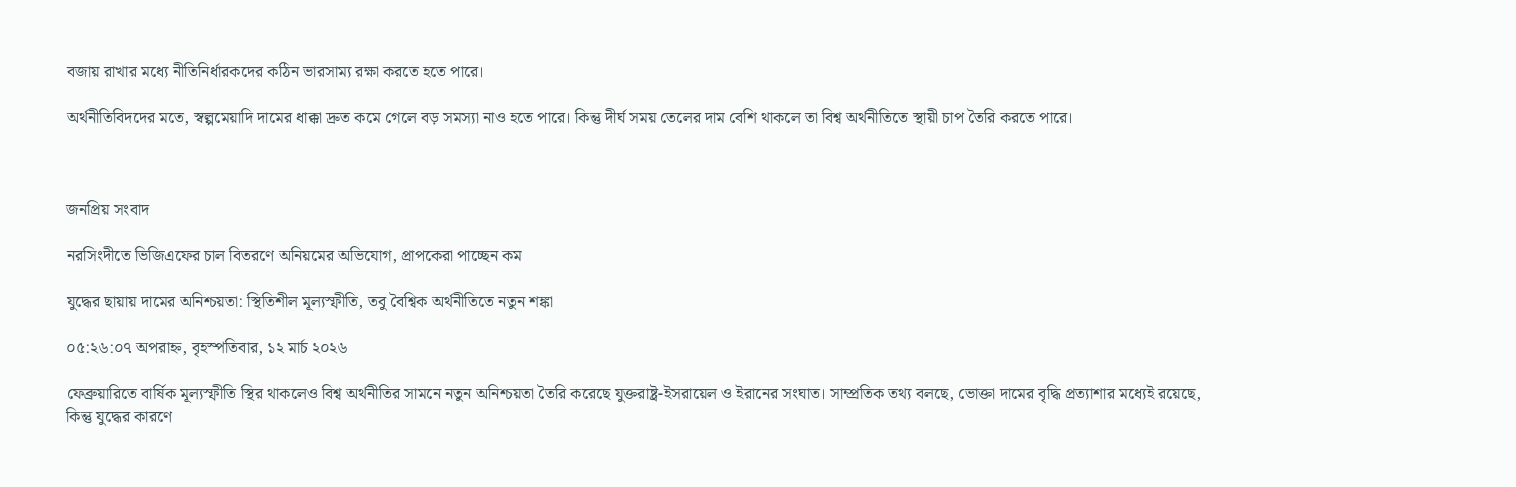বজায় রাখার মধ্যে নীতিনির্ধারকদের কঠিন ভারসাম্য রক্ষা করতে হতে পারে।

অর্থনীতিবিদদের মতে, স্বল্পমেয়াদি দামের ধাক্কা দ্রুত কমে গেলে বড় সমস্যা নাও হতে পারে। কিন্তু দীর্ঘ সময় তেলের দাম বেশি থাকলে তা বিশ্ব অর্থনীতিতে স্থায়ী চাপ তৈরি করতে পারে।



জনপ্রিয় সংবাদ

নরসিংদীতে ভিজিএফের চাল বিতরণে অনিয়মের অভিযোগ, প্রাপকেরা পাচ্ছেন কম

যুদ্ধের ছায়ায় দামের অনিশ্চয়তা: স্থিতিশীল মূল্যস্ফীতি, তবু বৈশ্বিক অর্থনীতিতে নতুন শঙ্কা

০৫:২৬:০৭ অপরাহ্ন, বৃহস্পতিবার, ১২ মার্চ ২০২৬

ফেব্রুয়ারিতে বার্ষিক মূল্যস্ফীতি স্থির থাকলেও বিশ্ব অর্থনীতির সামনে নতুন অনিশ্চয়তা তৈরি করেছে যুক্তরাষ্ট্র-ইসরায়েল ও ইরানের সংঘাত। সাম্প্রতিক তথ্য বলছে, ভোক্তা দামের বৃদ্ধি প্রত্যাশার মধ্যেই রয়েছে, কিন্তু যুদ্ধের কারণে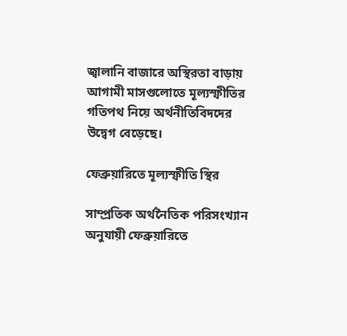জ্বালানি বাজারে অস্থিরতা বাড়ায় আগামী মাসগুলোতে মূল্যস্ফীতির গতিপথ নিয়ে অর্থনীতিবিদদের উদ্বেগ বেড়েছে।

ফেব্রুয়ারিতে মূল্যস্ফীতি স্থির

সাম্প্রতিক অর্থনৈতিক পরিসংখ্যান অনুযায়ী ফেব্রুয়ারিতে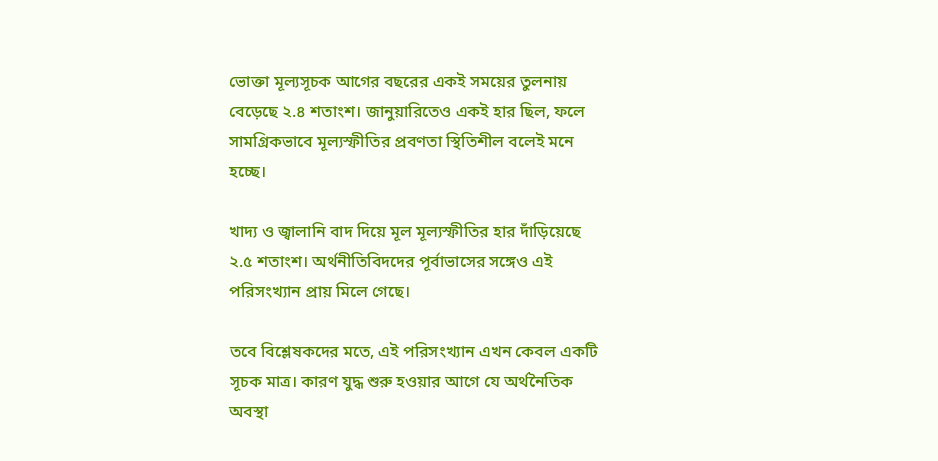ভোক্তা মূল্যসূচক আগের বছরের একই সময়ের তুলনায় বেড়েছে ২.৪ শতাংশ। জানুয়ারিতেও একই হার ছিল, ফলে সামগ্রিকভাবে মূল্যস্ফীতির প্রবণতা স্থিতিশীল বলেই মনে হচ্ছে।

খাদ্য ও জ্বালানি বাদ দিয়ে মূল মূল্যস্ফীতির হার দাঁড়িয়েছে ২.৫ শতাংশ। অর্থনীতিবিদদের পূর্বাভাসের সঙ্গেও এই পরিসংখ্যান প্রায় মিলে গেছে।

তবে বিশ্লেষকদের মতে, এই পরিসংখ্যান এখন কেবল একটি সূচক মাত্র। কারণ যুদ্ধ শুরু হওয়ার আগে যে অর্থনৈতিক অবস্থা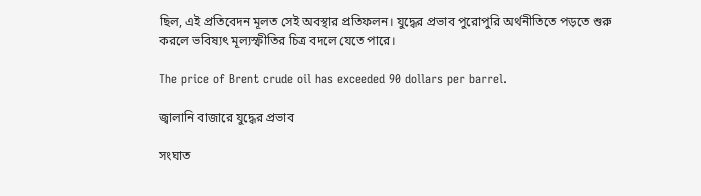ছিল, এই প্রতিবেদন মূলত সেই অবস্থার প্রতিফলন। যুদ্ধের প্রভাব পুরোপুরি অর্থনীতিতে পড়তে শুরু করলে ভবিষ্যৎ মূল্যস্ফীতির চিত্র বদলে যেতে পারে।

The price of Brent crude oil has exceeded 90 dollars per barrel.

জ্বালানি বাজারে যুদ্ধের প্রভাব

সংঘাত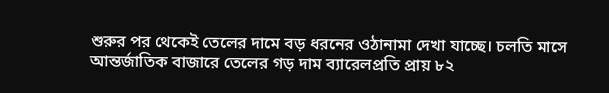শুরুর পর থেকেই তেলের দামে বড় ধরনের ওঠানামা দেখা যাচ্ছে। চলতি মাসে আন্তর্জাতিক বাজারে তেলের গড় দাম ব্যারেলপ্রতি প্রায় ৮২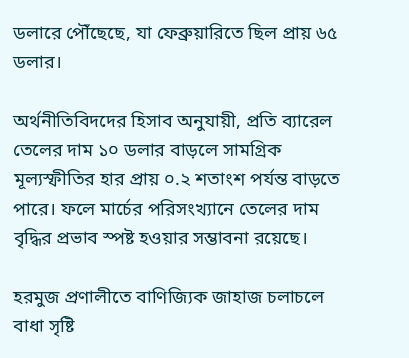ডলারে পৌঁছেছে, যা ফেব্রুয়ারিতে ছিল প্রায় ৬৫ ডলার।

অর্থনীতিবিদদের হিসাব অনুযায়ী, প্রতি ব্যারেল তেলের দাম ১০ ডলার বাড়লে সামগ্রিক মূল্যস্ফীতির হার প্রায় ০.২ শতাংশ পর্যন্ত বাড়তে পারে। ফলে মার্চের পরিসংখ্যানে তেলের দাম বৃদ্ধির প্রভাব স্পষ্ট হওয়ার সম্ভাবনা রয়েছে।

হরমুজ প্রণালীতে বাণিজ্যিক জাহাজ চলাচলে বাধা সৃষ্টি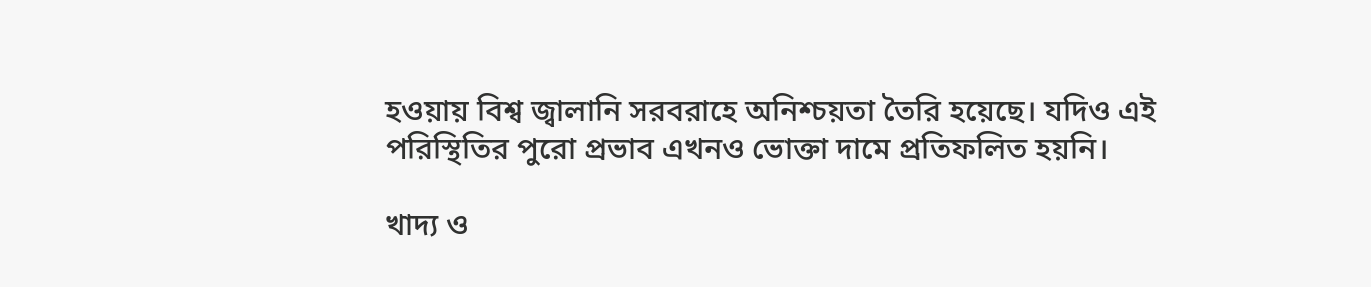হওয়ায় বিশ্ব জ্বালানি সরবরাহে অনিশ্চয়তা তৈরি হয়েছে। যদিও এই পরিস্থিতির পুরো প্রভাব এখনও ভোক্তা দামে প্রতিফলিত হয়নি।

খাদ্য ও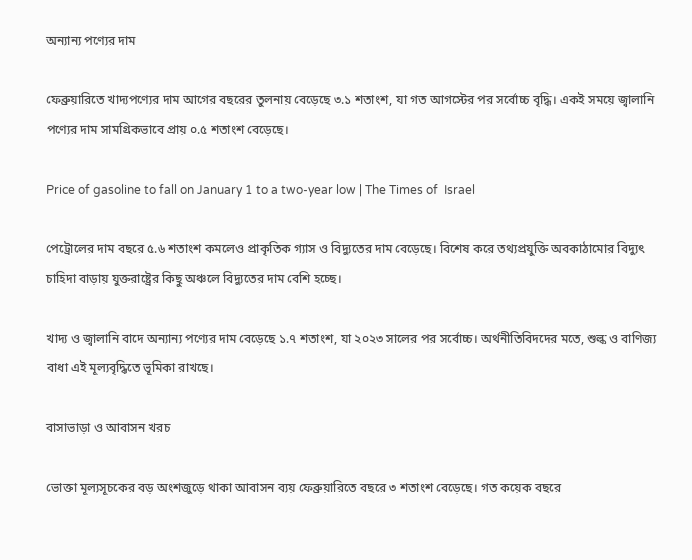অন্যান্য পণ্যের দাম

ফেব্রুয়ারিতে খাদ্যপণ্যের দাম আগের বছরের তুলনায় বেড়েছে ৩.১ শতাংশ, যা গত আগস্টের পর সর্বোচ্চ বৃদ্ধি। একই সময়ে জ্বালানি পণ্যের দাম সামগ্রিকভাবে প্রায় ০.৫ শতাংশ বেড়েছে।

Price of gasoline to fall on January 1 to a two-year low | The Times of  Israel

পেট্রোলের দাম বছরে ৫.৬ শতাংশ কমলেও প্রাকৃতিক গ্যাস ও বিদ্যুতের দাম বেড়েছে। বিশেষ করে তথ্যপ্রযুক্তি অবকাঠামোর বিদ্যুৎ চাহিদা বাড়ায় যুক্তরাষ্ট্রের কিছু অঞ্চলে বিদ্যুতের দাম বেশি হচ্ছে।

খাদ্য ও জ্বালানি বাদে অন্যান্য পণ্যের দাম বেড়েছে ১.৭ শতাংশ, যা ২০২৩ সালের পর সর্বোচ্চ। অর্থনীতিবিদদের মতে, শুল্ক ও বাণিজ্য বাধা এই মূল্যবৃদ্ধিতে ভূমিকা রাখছে।

বাসাভাড়া ও আবাসন খরচ

ভোক্তা মূল্যসূচকের বড় অংশজুড়ে থাকা আবাসন ব্যয় ফেব্রুয়ারিতে বছরে ৩ শতাংশ বেড়েছে। গত কয়েক বছরে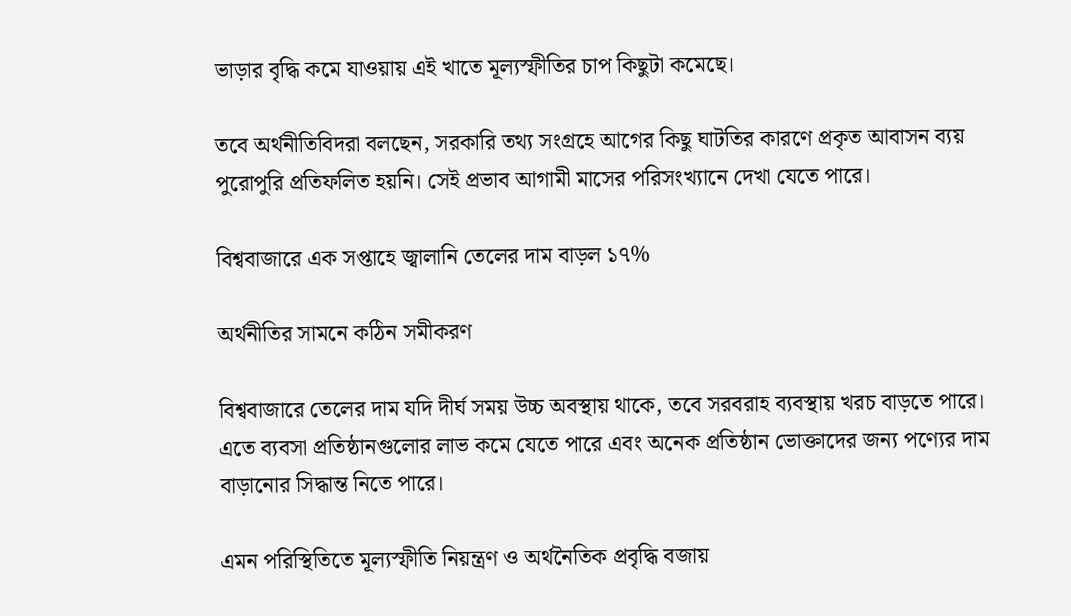ভাড়ার বৃদ্ধি কমে যাওয়ায় এই খাতে মূল্যস্ফীতির চাপ কিছুটা কমেছে।

তবে অর্থনীতিবিদরা বলছেন, সরকারি তথ্য সংগ্রহে আগের কিছু ঘাটতির কারণে প্রকৃত আবাসন ব্যয় পুরোপুরি প্রতিফলিত হয়নি। সেই প্রভাব আগামী মাসের পরিসংখ্যানে দেখা যেতে পারে।

বিশ্ববাজারে এক সপ্তাহে জ্বালানি তেলের দাম বাড়ল ১৭%

অর্থনীতির সামনে কঠিন সমীকরণ

বিশ্ববাজারে তেলের দাম যদি দীর্ঘ সময় উচ্চ অবস্থায় থাকে, তবে সরবরাহ ব্যবস্থায় খরচ বাড়তে পারে। এতে ব্যবসা প্রতিষ্ঠানগুলোর লাভ কমে যেতে পারে এবং অনেক প্রতিষ্ঠান ভোক্তাদের জন্য পণ্যের দাম বাড়ানোর সিদ্ধান্ত নিতে পারে।

এমন পরিস্থিতিতে মূল্যস্ফীতি নিয়ন্ত্রণ ও অর্থনৈতিক প্রবৃদ্ধি বজায়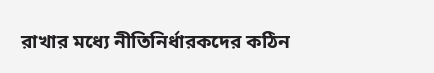রাখার মধ্যে নীতিনির্ধারকদের কঠিন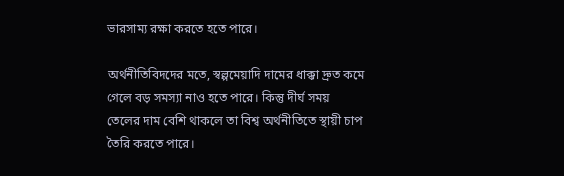ভারসাম্য রক্ষা করতে হতে পারে।

অর্থনীতিবিদদের মতে, স্বল্পমেয়াদি দামের ধাক্কা দ্রুত কমে গেলে বড় সমস্যা নাও হতে পারে। কিন্তু দীর্ঘ সময় তেলের দাম বেশি থাকলে তা বিশ্ব অর্থনীতিতে স্থায়ী চাপ তৈরি করতে পারে।